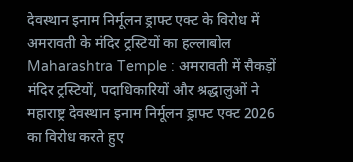देवस्थान इनाम निर्मूलन ड्राफ्ट एक्ट के विरोध में अमरावती के मंदिर ट्रस्टियों का हल्लाबोल
Maharashtra Temple : अमरावती में सैकड़ों मंदिर ट्रस्टियों, पदाधिकारियों और श्रद्धालुओं ने महाराष्ट्र देवस्थान इनाम निर्मूलन ड्राफ्ट एक्ट 2026 का विरोध करते हुए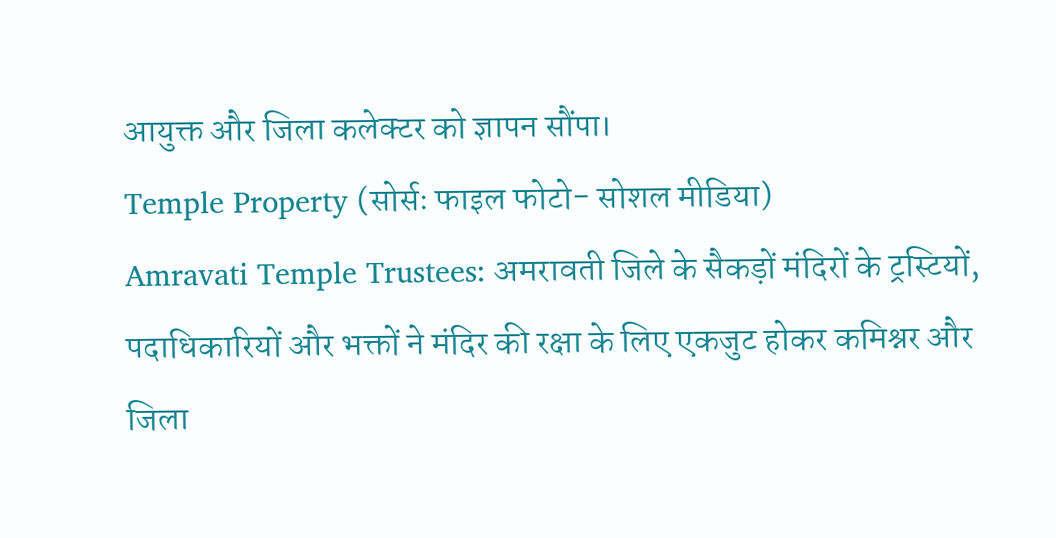आयुक्त और जिला कलेक्टर को ज्ञापन सौंपा।
Temple Property (सोर्सः फाइल फोटो- सोशल मीडिया)
Amravati Temple Trustees: अमरावती जिले के सैकड़ों मंदिरों के ट्रस्टियों, पदाधिकारियों और भक्तों ने मंदिर की रक्षा के लिए एकजुट होकर कमिश्नर और जिला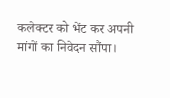कलेक्टर को भेंट कर अपनी मांगों का निवेदन सौंपा।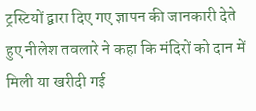ट्रस्टियों द्वारा दिए गए ज्ञापन की जानकारी देते हुए नीलेश तवलारे ने कहा कि मंदिरों को दान में मिली या खरीदी गई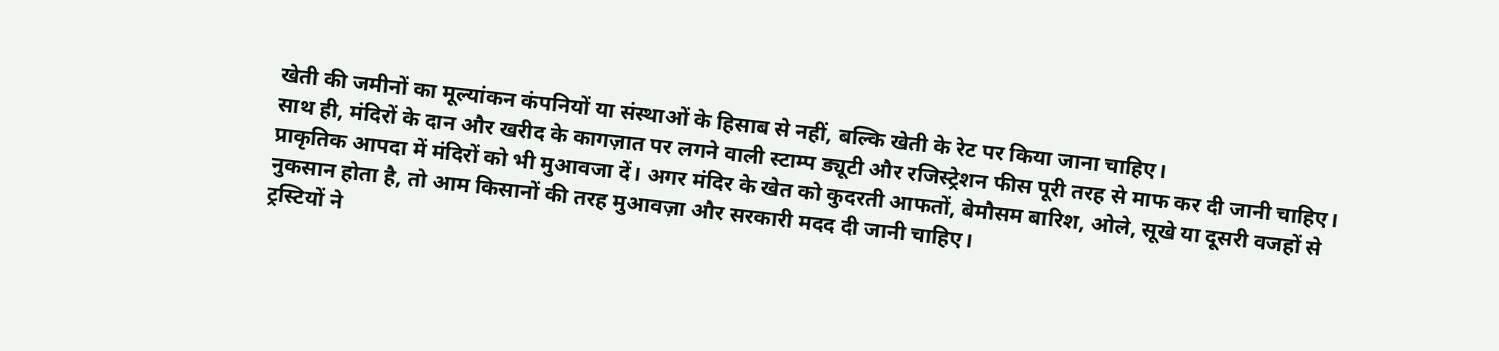खेती की जमीनों का मूल्यांकन कंपनियों या संस्थाओं के हिसाब से नहीं, बल्कि खेती के रेट पर किया जाना चाहिए।
साथ ही, मंदिरों के दान और खरीद के कागज़ात पर लगने वाली स्टाम्प ड्यूटी और रजिस्ट्रेशन फीस पूरी तरह से माफ कर दी जानी चाहिए। प्राकृतिक आपदा में मंदिरों को भी मुआवजा दें। अगर मंदिर के खेत को कुदरती आफतों, बेमौसम बारिश, ओले, सूखे या दूसरी वजहों से नुकसान होता है, तो आम किसानों की तरह मुआवज़ा और सरकारी मदद दी जानी चाहिए।
ट्रस्टियों ने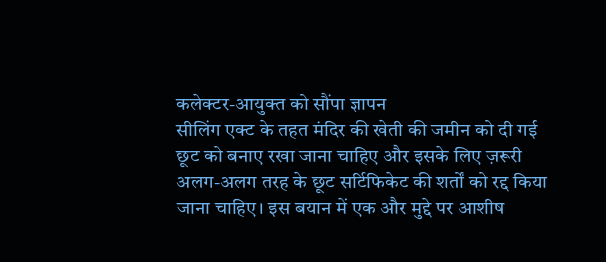कलेक्टर-आयुक्त को सौंपा ज्ञापन
सीलिंग एक्ट के तहत मंदिर की खेती की जमीन को दी गई छूट को बनाए रखा जाना चाहिए और इसके लिए ज़रूरी अलग-अलग तरह के छूट सर्टिफिकेट की शर्तों को रद्द किया जाना चाहिए। इस बयान में एक और मुद्दे पर आशीष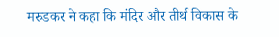मरुडकर ने कहा कि मंदिर और तीर्थ विकास के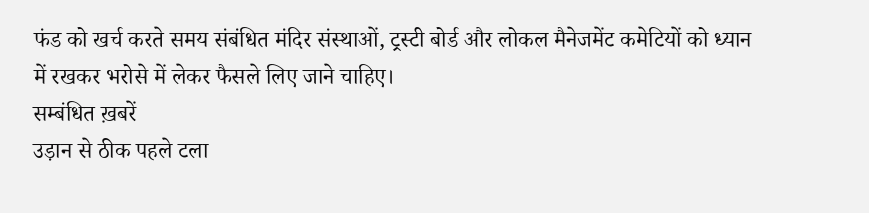फंड को खर्च करते समय संबंधित मंदिर संस्थाओं, ट्रस्टी बोर्ड और लोकल मैनेजमेंट कमेटियों को ध्यान में रखकर भरोसे में लेकर फैसले लिए जाने चाहिए।
सम्बंधित ख़बरें
उड़ान से ठीक पहले टला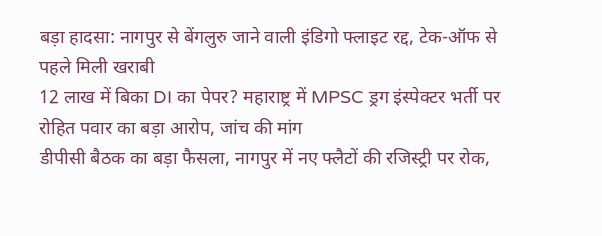बड़ा हादसा: नागपुर से बेंगलुरु जाने वाली इंडिगो फ्लाइट रद्द, टेक-ऑफ से पहले मिली खराबी
12 लाख में बिका DI का पेपर? महाराष्ट्र में MPSC ड्रग इंस्पेक्टर भर्ती पर रोहित पवार का बड़ा आरोप, जांच की मांग
डीपीसी बैठक का बड़ा फैसला, नागपुर में नए फ्लैटों की रजिस्ट्री पर रोक,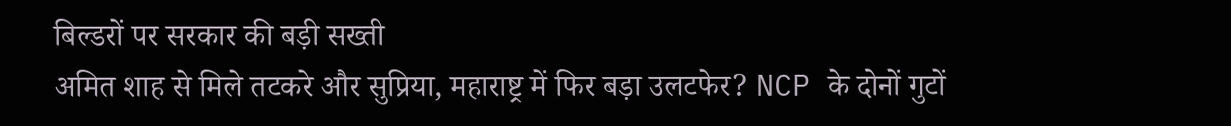बिल्डरों पर सरकार की बड़ी सख्ती
अमित शाह से मिले तटकरे और सुप्रिया, महाराष्ट्र में फिर बड़ा उलटफेर? NCP के दोनों गुटों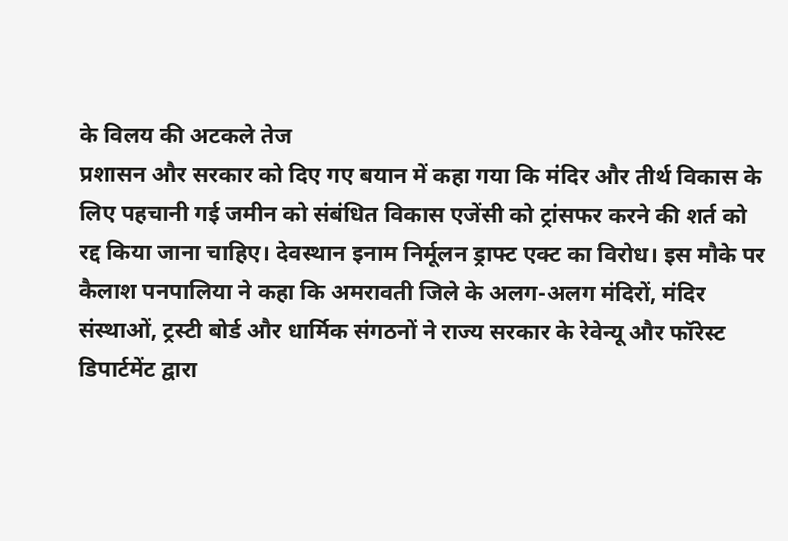के विलय की अटकले तेज
प्रशासन और सरकार को दिए गए बयान में कहा गया कि मंदिर और तीर्थ विकास के लिए पहचानी गई जमीन को संबंधित विकास एजेंसी को ट्रांसफर करने की शर्त को रद्द किया जाना चाहिए। देवस्थान इनाम निर्मूलन ड्राफ्ट एक्ट का विरोध। इस मौके पर कैलाश पनपालिया ने कहा कि अमरावती जिले के अलग-अलग मंदिरों, मंदिर संस्थाओं, ट्रस्टी बोर्ड और धार्मिक संगठनों ने राज्य सरकार के रेवेन्यू और फॉरेस्ट डिपार्टमेंट द्वारा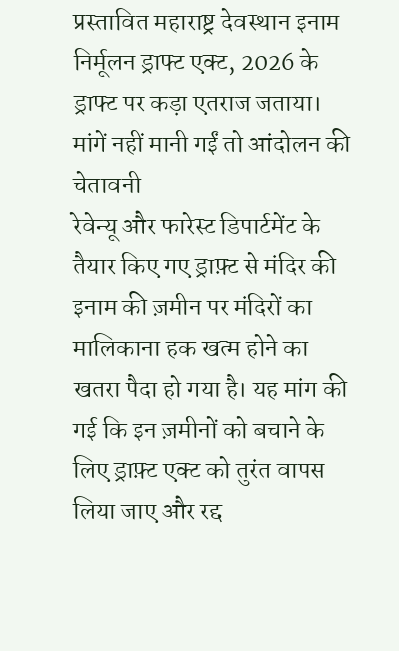प्रस्तावित महाराष्ट्र देवस्थान इनाम निर्मूलन ड्राफ्ट एक्ट, 2026 के ड्राफ्ट पर कड़ा एतराज जताया।
मांगें नहीं मानी गईं तो आंदोलन की चेतावनी
रेवेन्यू और फारेस्ट डिपार्टमेंट के तैयार किए गए ड्राफ़्ट से मंदिर की इनाम की ज़मीन पर मंदिरों का मालिकाना हक खत्म होने का खतरा पैदा हो गया है। यह मांग की गई कि इन ज़मीनों को बचाने के लिए ड्राफ़्ट एक्ट को तुरंत वापस लिया जाए और रद्द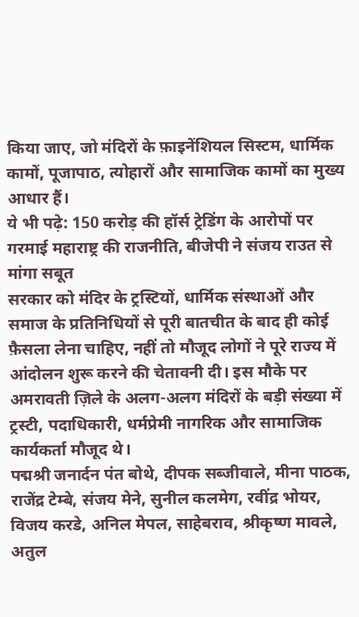किया जाए, जो मंदिरों के फ़ाइनेंशियल सिस्टम, धार्मिक कामों, पूजापाठ, त्योहारों और सामाजिक कामों का मुख्य आधार हैं।
ये भी पढ़े: 150 करोड़ की हॉर्स ट्रेडिंग के आरोपों पर गरमाई महाराष्ट्र की राजनीति, बीजेपी ने संजय राउत से मांगा सबूत
सरकार को मंदिर के ट्रस्टियों, धार्मिक संस्थाओं और समाज के प्रतिनिधियों से पूरी बातचीत के बाद ही कोई फ़ैसला लेना चाहिए, नहीं तो मौजूद लोगों ने पूरे राज्य में आंदोलन शुरू करने की चेतावनी दी। इस मौके पर अमरावती ज़िले के अलग-अलग मंदिरों के बड़ी संख्या में ट्रस्टी, पदाधिकारी, धर्मप्रेमी नागरिक और सामाजिक कार्यकर्ता मौजूद थे।
पद्मश्री जनार्दन पंत बोथे, दीपक सब्जीवाले, मीना पाठक, राजेंद्र टेम्बे, संजय मेने, सुनील कलमेग, रवींद्र भोयर, विजय करडे, अनिल मेपल, साहेबराव, श्रीकृष्ण मावले, अतुल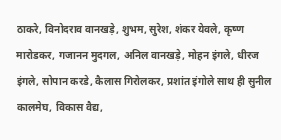ठाकरे, विनोदराव वानखड़े, शुभम, सुरेश, शंकर येवले, कृष्ण मारोडकर, गजानन मुदगल, अनिल वानखड़े, मोहन इंगले, धीरज इंगले, सोपान करडे, कैलास गिरोलकर, प्रशांत इंगोले साथ ही सुनील कालमेघ, विकास वैद्य,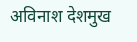अविनाश देशमुख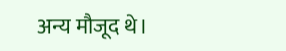अन्य मौजूद थे।